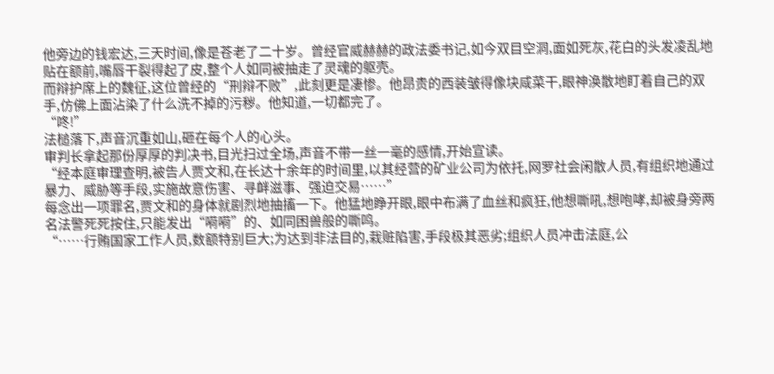他旁边的钱宏达,三天时间,像是苍老了二十岁。曾经官威赫赫的政法委书记,如今双目空洞,面如死灰,花白的头发凌乱地贴在额前,嘴唇干裂得起了皮,整个人如同被抽走了灵魂的躯壳。
而辩护席上的魏征,这位曾经的“刑辩不败”,此刻更是凄惨。他昂贵的西装皱得像块咸菜干,眼神涣散地盯着自己的双手,仿佛上面沾染了什么洗不掉的污秽。他知道,一切都完了。
“咚!”
法槌落下,声音沉重如山,砸在每个人的心头。
审判长拿起那份厚厚的判决书,目光扫过全场,声音不带一丝一毫的感情,开始宣读。
“经本庭审理查明,被告人贾文和,在长达十余年的时间里,以其经营的矿业公司为依托,网罗社会闲散人员,有组织地通过暴力、威胁等手段,实施故意伤害、寻衅滋事、强迫交易……”
每念出一项罪名,贾文和的身体就剧烈地抽搐一下。他猛地睁开眼,眼中布满了血丝和疯狂,他想嘶吼,想咆哮,却被身旁两名法警死死按住,只能发出“嗬嗬”的、如同困兽般的嘶鸣。
“……行贿国家工作人员,数额特别巨大;为达到非法目的,栽赃陷害,手段极其恶劣;组织人员冲击法庭,公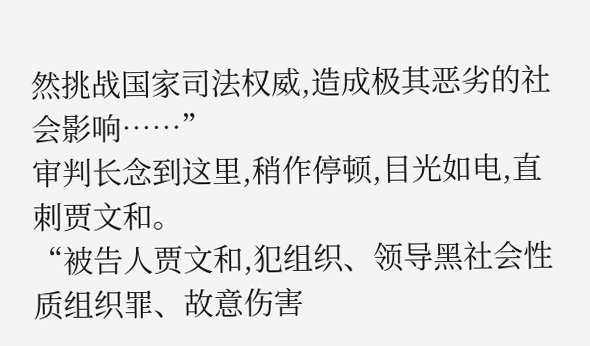然挑战国家司法权威,造成极其恶劣的社会影响……”
审判长念到这里,稍作停顿,目光如电,直刺贾文和。
“被告人贾文和,犯组织、领导黑社会性质组织罪、故意伤害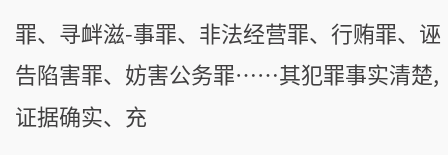罪、寻衅滋-事罪、非法经营罪、行贿罪、诬告陷害罪、妨害公务罪……其犯罪事实清楚,证据确实、充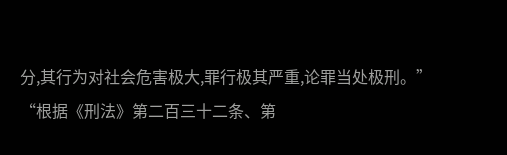分,其行为对社会危害极大,罪行极其严重,论罪当处极刑。”
“根据《刑法》第二百三十二条、第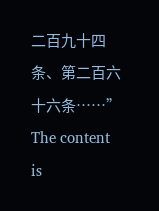二百九十四条、第二百六十六条……”
The content is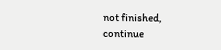not finished, continue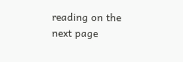reading on the next page